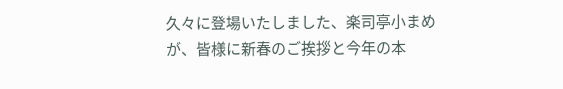久々に登場いたしました、楽司亭小まめが、皆様に新春のご挨拶と今年の本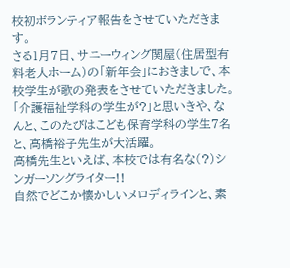校初ボランティア報告をさせていただきます。
さる1月7日、サニーウィング関屋(住居型有料老人ホーム)の「新年会」におきましで、本校学生が歌の発表をさせていただきました。「介護福祉学科の学生が?」と思いきや、なんと、このたびはこども保育学科の学生7名と、高橋裕子先生が大活躍。
高橋先生といえば、本校では有名な(?)シンガーソングライター!!
自然でどこか懐かしいメロディラインと、素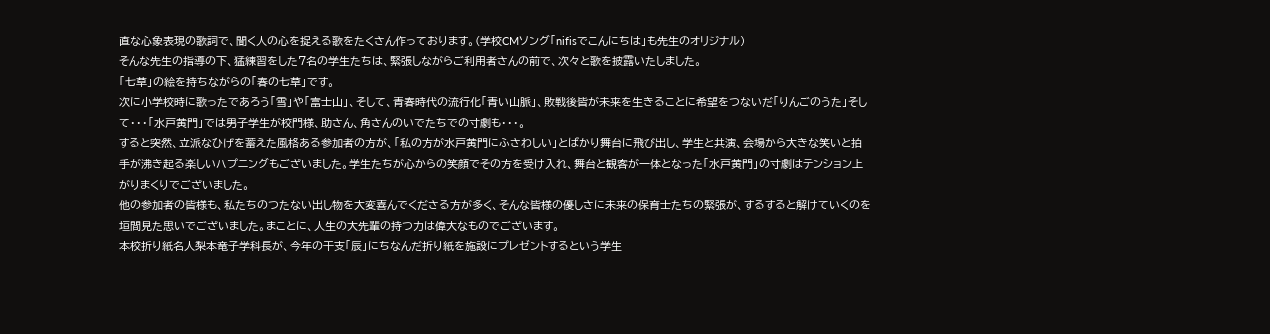直な心象表現の歌詞で、聞く人の心を捉える歌をたくさん作っております。(学校CMソング「nifisでこんにちは」も先生のオリジナル)
そんな先生の指導の下、猛練習をした7名の学生たちは、緊張しながらご利用者さんの前で、次々と歌を披露いたしました。
「七草」の絵を持ちながらの「春の七草」です。
次に小学校時に歌ったであろう「雪」や「富士山」、そして、青春時代の流行化「青い山脈」、敗戦後皆が未来を生きることに希望をつないだ「りんごのうた」そして・・・「水戸黄門」では男子学生が校門様、助さん、角さんのいでたちでの寸劇も・・・。
すると突然、立派なひげを蓄えた風格ある参加者の方が、「私の方が水戸黄門にふさわしい」とばかり舞台に飛び出し、学生と共演、会場から大きな笑いと拍手が沸き起る楽しいハプニングもございました。学生たちが心からの笑顔でその方を受け入れ、舞台と観客が一体となった「水戸黄門」の寸劇はテンション上がりまくりでございました。
他の参加者の皆様も、私たちのつたない出し物を大変喜んでくださる方が多く、そんな皆様の優しさに未来の保育士たちの緊張が、するすると解けていくのを垣間見た思いでございました。まことに、人生の大先輩の持つ力は偉大なものでございます。
本校折り紙名人梨本竜子学科長が、今年の干支「辰」にちなんだ折り紙を施設にプレゼントするという学生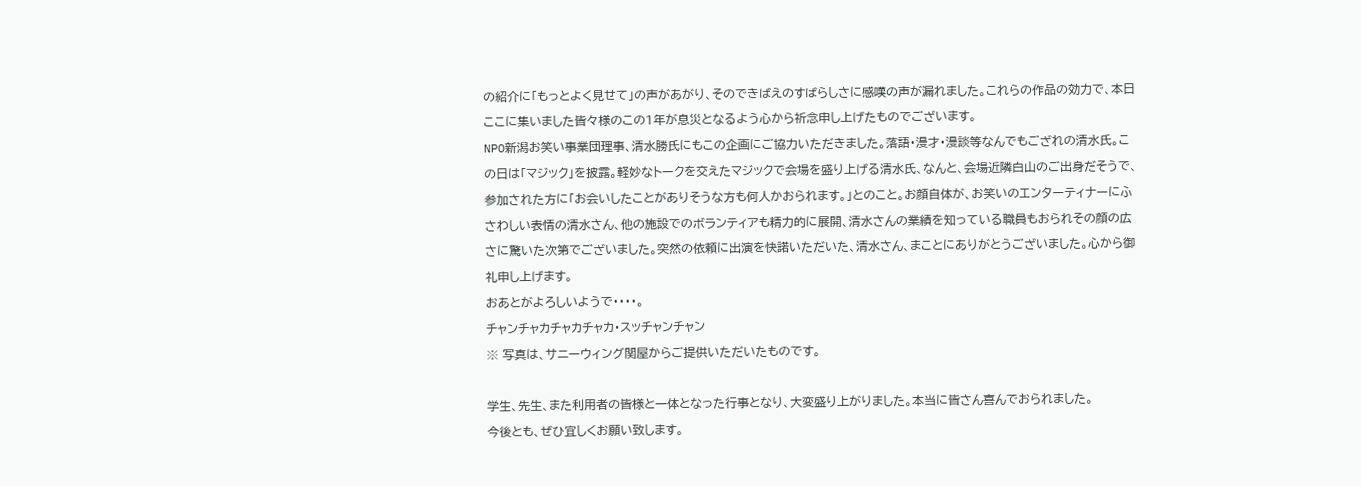の紹介に「もっとよく見せて」の声があがり、そのできばえのすばらしさに感嘆の声が漏れました。これらの作品の効力で、本日ここに集いました皆々様のこの1年が息災となるよう心から祈念申し上げたものでございます。
NPO新潟お笑い事業団理事、清水勝氏にもこの企画にご協力いただきました。落語・漫才・漫談等なんでもござれの清水氏。この日は「マジック」を披露。軽妙なトークを交えたマジックで会場を盛り上げる清水氏、なんと、会場近隣白山のご出身だそうで、参加された方に「お会いしたことがありそうな方も何人かおられます。」とのこと。お顔自体が、お笑いのエンターティナーにふさわしい表情の清水さん、他の施設でのボランティアも精力的に展開、清水さんの業績を知っている職員もおられその顔の広さに驚いた次第でございました。突然の依頼に出演を快諾いただいた、清水さん、まことにありがとうございました。心から御礼申し上げます。
おあとがよろしいようで・・・・。
チャンチャカチャカチャカ・スッチャンチャン
※ 写真は、サニーウィング関屋からご提供いただいたものです。

学生、先生、また利用者の皆様と一体となった行事となり、大変盛り上がりました。本当に皆さん喜んでおられました。
今後とも、ぜひ宜しくお願い致します。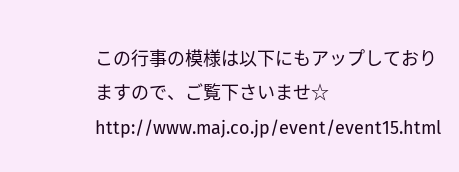この行事の模様は以下にもアップしておりますので、ご覧下さいませ☆
http://www.maj.co.jp/event/event15.html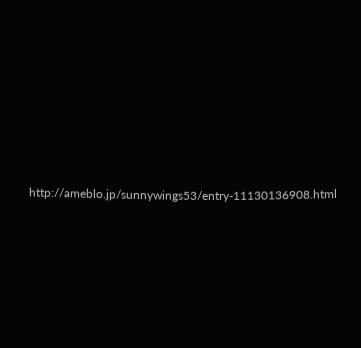http://ameblo.jp/sunnywings53/entry-11130136908.html